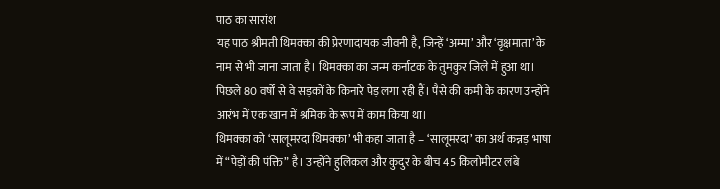पाठ का सारांश
यह पाठ श्रीमती थिमक्का की प्रेरणादायक जीवनी है, जिन्हें ‘अम्मा’ और ‘वृक्षमाता’ के नाम से भी जाना जाता है। थिमक्का का जन्म कर्नाटक के तुमकुर जिले में हुआ था। पिछले 80 वर्षों से वे सड़कों के किनारे पेड़ लगा रही हैं। पैसे की कमी के कारण उन्होंने आरंभ में एक खान में श्रमिक के रूप में काम किया था।
थिमक्का को ‘सालूमरदा थिमक्का’ भी कहा जाता है – ‘सालूमरदा’ का अर्थ कन्नड़ भाषा में “पेड़ों की पंक्ति” है। उन्होंने हुलिकल और कुदुर के बीच 45 किलोमीटर लंबे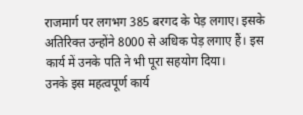राजमार्ग पर लगभग 385 बरगद के पेड़ लगाए। इसके अतिरिक्त उन्होंने 8000 से अधिक पेड़ लगाए हैं। इस कार्य में उनके पति ने भी पूरा सहयोग दिया।
उनके इस महत्वपूर्ण कार्य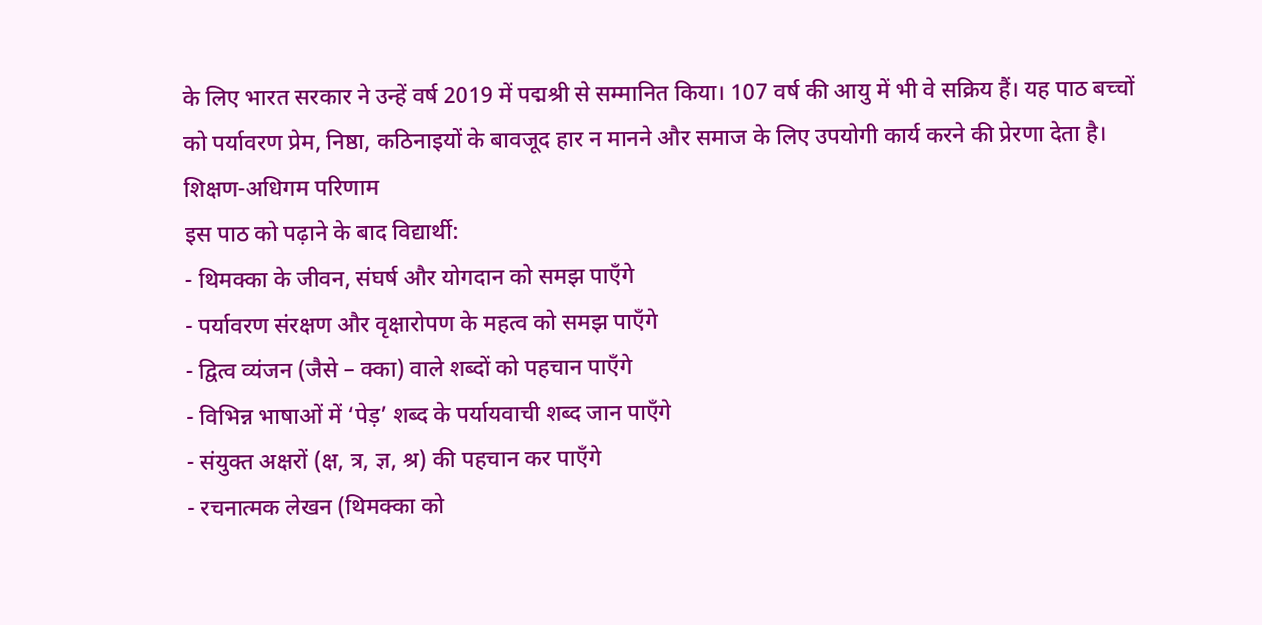के लिए भारत सरकार ने उन्हें वर्ष 2019 में पद्मश्री से सम्मानित किया। 107 वर्ष की आयु में भी वे सक्रिय हैं। यह पाठ बच्चों को पर्यावरण प्रेम, निष्ठा, कठिनाइयों के बावजूद हार न मानने और समाज के लिए उपयोगी कार्य करने की प्रेरणा देता है।
शिक्षण-अधिगम परिणाम
इस पाठ को पढ़ाने के बाद विद्यार्थी:
- थिमक्का के जीवन, संघर्ष और योगदान को समझ पाएँगे
- पर्यावरण संरक्षण और वृक्षारोपण के महत्व को समझ पाएँगे
- द्वित्व व्यंजन (जैसे – क्का) वाले शब्दों को पहचान पाएँगे
- विभिन्न भाषाओं में ‘पेड़’ शब्द के पर्यायवाची शब्द जान पाएँगे
- संयुक्त अक्षरों (क्ष, त्र, ज्ञ, श्र) की पहचान कर पाएँगे
- रचनात्मक लेखन (थिमक्का को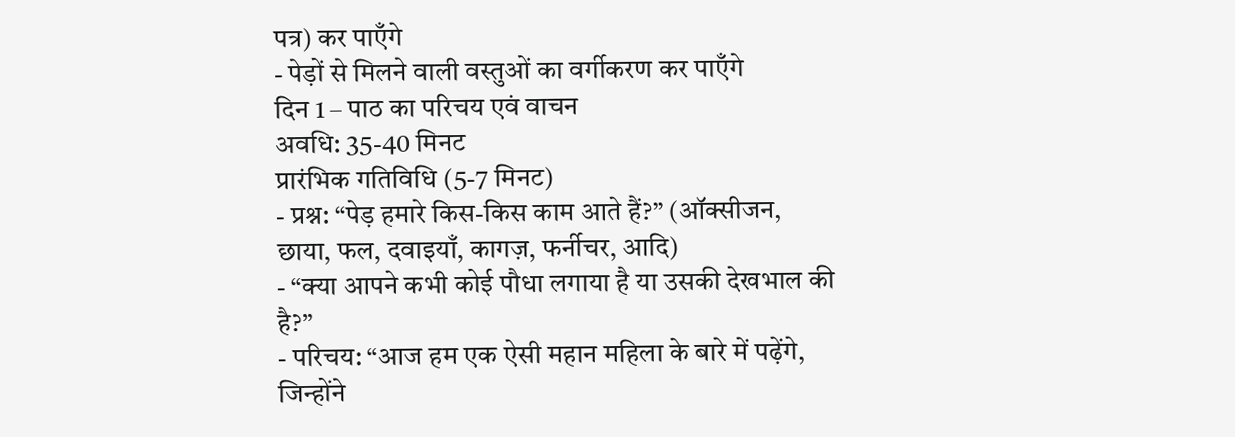पत्र) कर पाएँगे
- पेड़ों से मिलने वाली वस्तुओं का वर्गीकरण कर पाएँगे
दिन 1 – पाठ का परिचय एवं वाचन
अवधि: 35-40 मिनट
प्रारंभिक गतिविधि (5-7 मिनट)
- प्रश्न: “पेड़ हमारे किस-किस काम आते हैं?” (ऑक्सीजन, छाया, फल, दवाइयाँ, कागज़, फर्नीचर, आदि)
- “क्या आपने कभी कोई पौधा लगाया है या उसकी देखभाल की है?”
- परिचय: “आज हम एक ऐसी महान महिला के बारे में पढ़ेंगे, जिन्होंने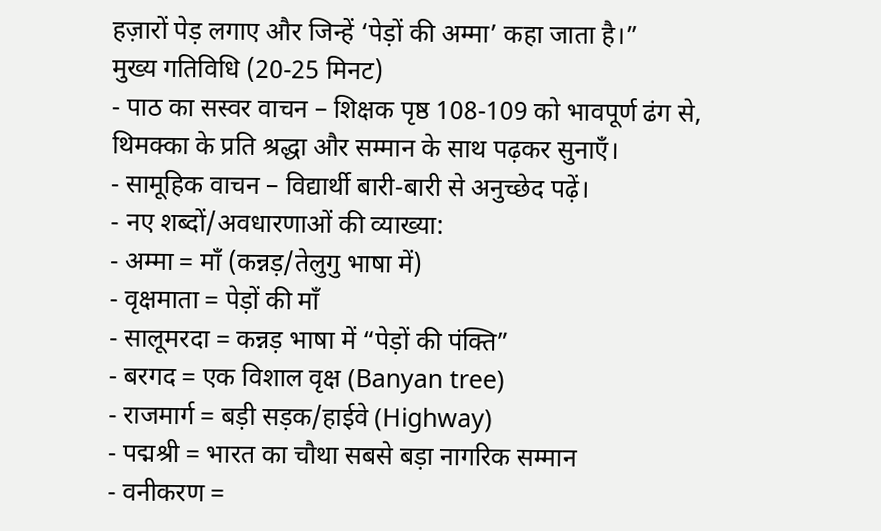हज़ारों पेड़ लगाए और जिन्हें ‘पेड़ों की अम्मा’ कहा जाता है।”
मुख्य गतिविधि (20-25 मिनट)
- पाठ का सस्वर वाचन – शिक्षक पृष्ठ 108-109 को भावपूर्ण ढंग से, थिमक्का के प्रति श्रद्धा और सम्मान के साथ पढ़कर सुनाएँ।
- सामूहिक वाचन – विद्यार्थी बारी-बारी से अनुच्छेद पढ़ें।
- नए शब्दों/अवधारणाओं की व्याख्या:
- अम्मा = माँ (कन्नड़/तेलुगु भाषा में)
- वृक्षमाता = पेड़ों की माँ
- सालूमरदा = कन्नड़ भाषा में “पेड़ों की पंक्ति”
- बरगद = एक विशाल वृक्ष (Banyan tree)
- राजमार्ग = बड़ी सड़क/हाईवे (Highway)
- पद्मश्री = भारत का चौथा सबसे बड़ा नागरिक सम्मान
- वनीकरण =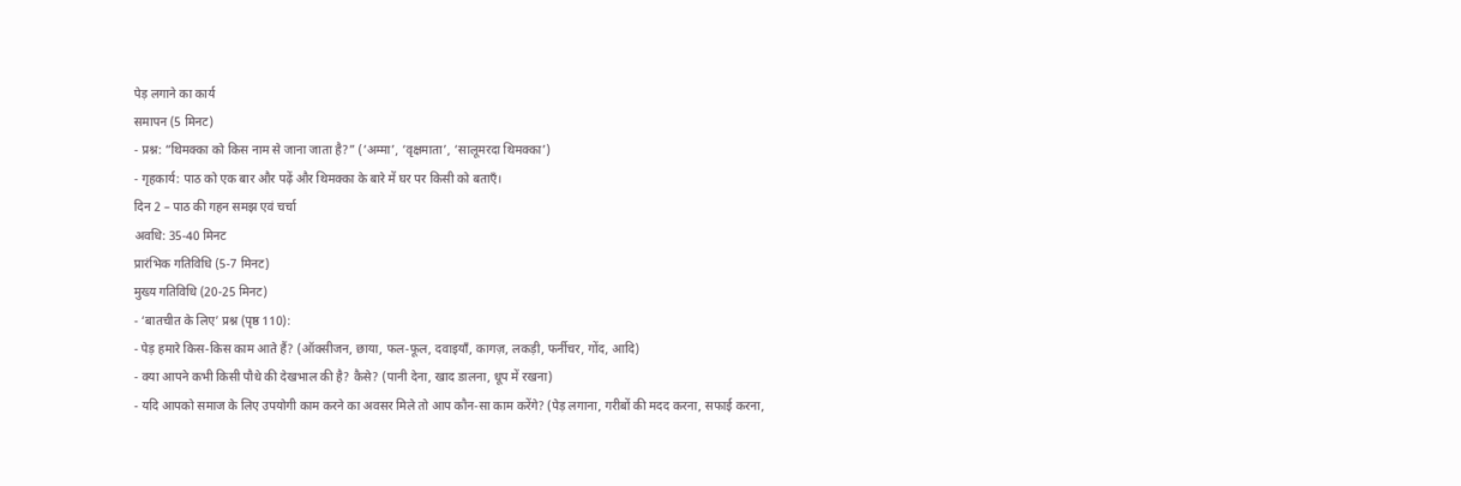पेड़ लगाने का कार्य
समापन (5 मिनट)
- प्रश्न: “थिमक्का को किस नाम से जाना जाता है?” (‘अम्मा’, ‘वृक्षमाता’, ‘सालूमरदा थिमक्का’)
- गृहकार्य: पाठ को एक बार और पढ़ें और थिमक्का के बारे में घर पर किसी को बताएँ।
दिन 2 – पाठ की गहन समझ एवं चर्चा
अवधि: 35-40 मिनट
प्रारंभिक गतिविधि (5-7 मिनट)
मुख्य गतिविधि (20-25 मिनट)
- ‘बातचीत के लिए’ प्रश्न (पृष्ठ 110):
- पेड़ हमारे किस-किस काम आते हैं? (ऑक्सीजन, छाया, फल-फूल, दवाइयाँ, कागज़, लकड़ी, फर्नीचर, गोंद, आदि)
- क्या आपने कभी किसी पौधे की देखभाल की है? कैसे? (पानी देना, खाद डालना, धूप में रखना)
- यदि आपको समाज के लिए उपयोगी काम करने का अवसर मिले तो आप कौन-सा काम करेंगे? (पेड़ लगाना, गरीबों की मदद करना, सफाई करना,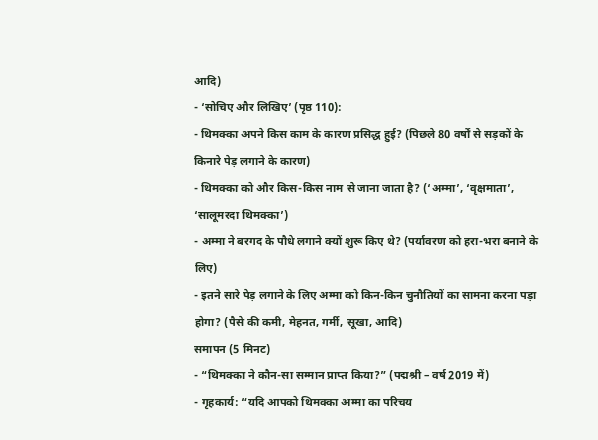आदि)
- ‘सोचिए और लिखिए’ (पृष्ठ 110):
- थिमक्का अपने किस काम के कारण प्रसिद्ध हुई? (पिछले 80 वर्षों से सड़कों के किनारे पेड़ लगाने के कारण)
- थिमक्का को और किस-किस नाम से जाना जाता है? (‘अम्मा’, ‘वृक्षमाता’, ‘सालूमरदा थिमक्का’)
- अम्मा ने बरगद के पौधे लगाने क्यों शुरू किए थे? (पर्यावरण को हरा-भरा बनाने के लिए)
- इतने सारे पेड़ लगाने के लिए अम्मा को किन-किन चुनौतियों का सामना करना पड़ा होगा? (पैसे की कमी, मेहनत, गर्मी, सूखा, आदि)
समापन (5 मिनट)
- “थिमक्का ने कौन-सा सम्मान प्राप्त किया?” (पद्मश्री – वर्ष 2019 में)
- गृहकार्य: “यदि आपको थिमक्का अम्मा का परिचय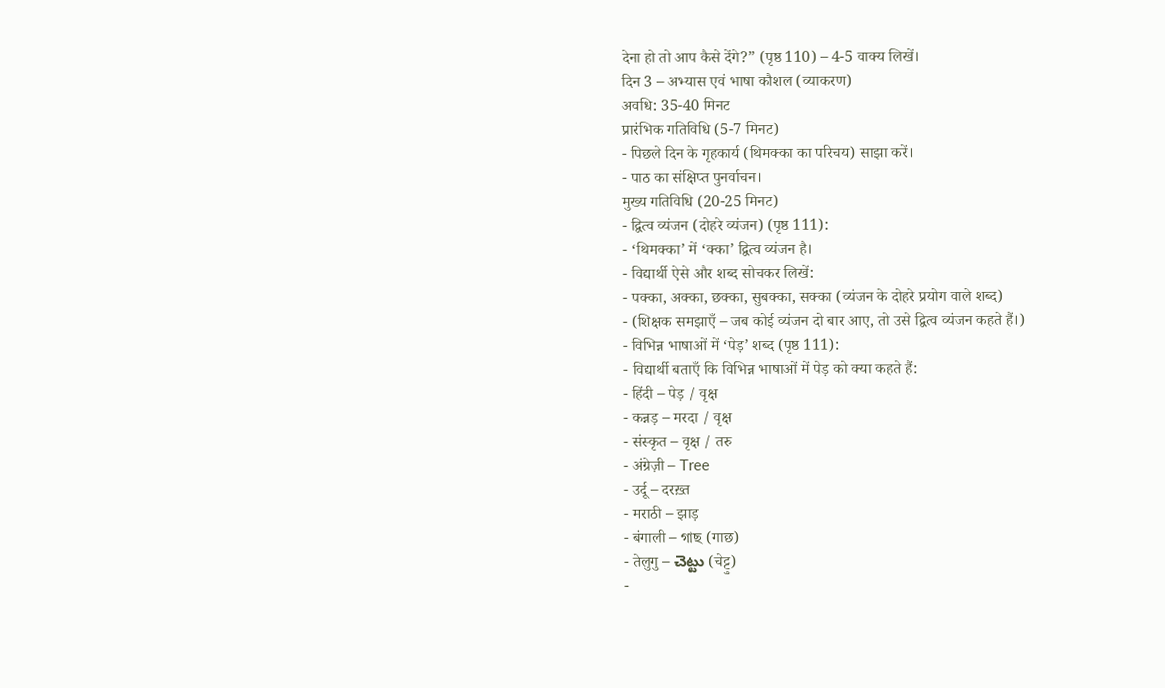देना हो तो आप कैसे देंगे?” (पृष्ठ 110) – 4-5 वाक्य लिखें।
दिन 3 – अभ्यास एवं भाषा कौशल (व्याकरण)
अवधि: 35-40 मिनट
प्रारंभिक गतिविधि (5-7 मिनट)
- पिछले दिन के गृहकार्य (थिमक्का का परिचय) साझा करें।
- पाठ का संक्षिप्त पुनर्वाचन।
मुख्य गतिविधि (20-25 मिनट)
- द्वित्व व्यंजन (दोहरे व्यंजन) (पृष्ठ 111):
- ‘थिमक्का’ में ‘क्का’ द्वित्व व्यंजन है।
- विद्यार्थी ऐसे और शब्द सोचकर लिखें:
- पक्का, अक्का, छक्का, सुबक्का, सक्का (व्यंजन के दोहरे प्रयोग वाले शब्द)
- (शिक्षक समझाएँ – जब कोई व्यंजन दो बार आए, तो उसे द्वित्व व्यंजन कहते हैं।)
- विभिन्न भाषाओं में ‘पेड़’ शब्द (पृष्ठ 111):
- विद्यार्थी बताएँ कि विभिन्न भाषाओं में पेड़ को क्या कहते हैं:
- हिंदी – पेड़ / वृक्ष
- कन्नड़ – मरदा / वृक्ष
- संस्कृत – वृक्ष / तरु
- अंग्रेज़ी – Tree
- उर्दू – दरख़्त
- मराठी – झाड़
- बंगाली – গাছ (गाछ)
- तेलुगु – చెట్టు (चेट्टु)
-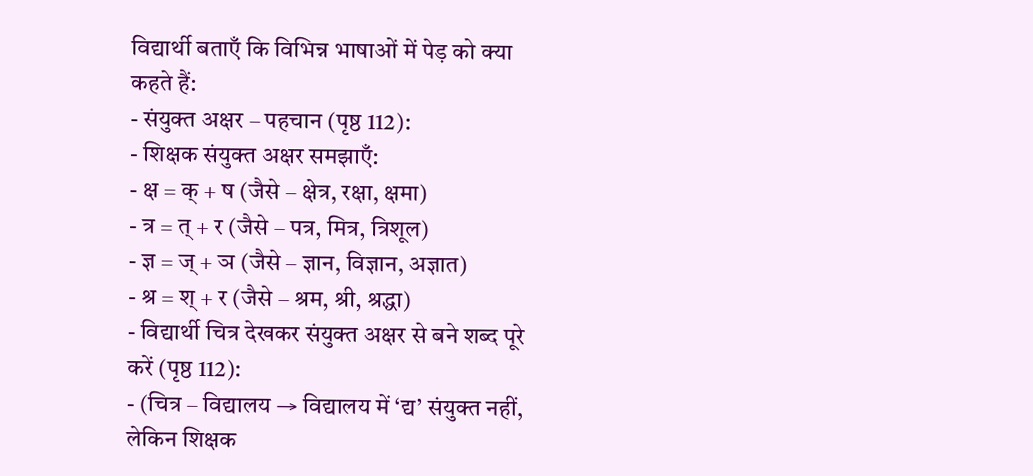विद्यार्थी बताएँ कि विभिन्न भाषाओं में पेड़ को क्या कहते हैं:
- संयुक्त अक्षर – पहचान (पृष्ठ 112):
- शिक्षक संयुक्त अक्षर समझाएँ:
- क्ष = क् + ष (जैसे – क्षेत्र, रक्षा, क्षमा)
- त्र = त् + र (जैसे – पत्र, मित्र, त्रिशूल)
- ज्ञ = ज् + ञ (जैसे – ज्ञान, विज्ञान, अज्ञात)
- श्र = श् + र (जैसे – श्रम, श्री, श्रद्धा)
- विद्यार्थी चित्र देखकर संयुक्त अक्षर से बने शब्द पूरे करें (पृष्ठ 112):
- (चित्र – विद्यालय → विद्यालय में ‘द्य’ संयुक्त नहीं, लेकिन शिक्षक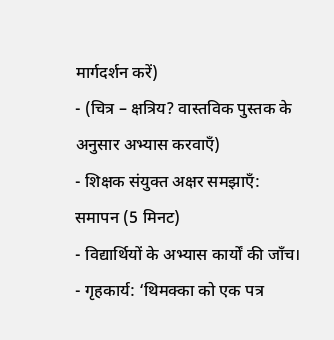मार्गदर्शन करें)
- (चित्र – क्षत्रिय? वास्तविक पुस्तक के अनुसार अभ्यास करवाएँ)
- शिक्षक संयुक्त अक्षर समझाएँ:
समापन (5 मिनट)
- विद्यार्थियों के अभ्यास कार्यों की जाँच।
- गृहकार्य: ‘थिमक्का को एक पत्र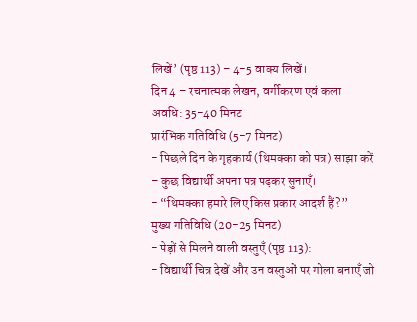लिखें’ (पृष्ठ 113) – 4-5 वाक्य लिखें।
दिन 4 – रचनात्मक लेखन, वर्गीकरण एवं कला
अवधि: 35-40 मिनट
प्रारंभिक गतिविधि (5-7 मिनट)
- पिछले दिन के गृहकार्य (थिमक्का को पत्र) साझा करें – कुछ विद्यार्थी अपना पत्र पढ़कर सुनाएँ।
- “थिमक्का हमारे लिए किस प्रकार आदर्श हैं?”
मुख्य गतिविधि (20-25 मिनट)
- पेड़ों से मिलने वाली वस्तुएँ (पृष्ठ 113):
- विद्यार्थी चित्र देखें और उन वस्तुओं पर गोला बनाएँ जो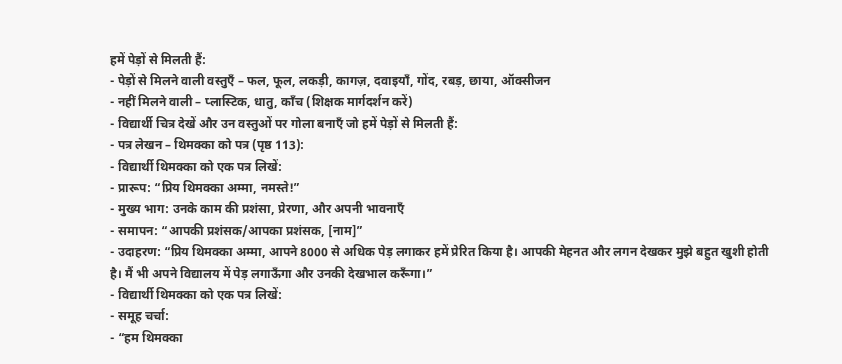हमें पेड़ों से मिलती हैं:
- पेड़ों से मिलने वाली वस्तुएँ – फल, फूल, लकड़ी, कागज़, दवाइयाँ, गोंद, रबड़, छाया, ऑक्सीजन
- नहीं मिलने वाली – प्लास्टिक, धातु, काँच (शिक्षक मार्गदर्शन करें)
- विद्यार्थी चित्र देखें और उन वस्तुओं पर गोला बनाएँ जो हमें पेड़ों से मिलती हैं:
- पत्र लेखन – थिमक्का को पत्र (पृष्ठ 113):
- विद्यार्थी थिमक्का को एक पत्र लिखें:
- प्रारूप: “प्रिय थिमक्का अम्मा, नमस्ते!”
- मुख्य भाग: उनके काम की प्रशंसा, प्रेरणा, और अपनी भावनाएँ
- समापन: “आपकी प्रशंसक/आपका प्रशंसक, [नाम]”
- उदाहरण: “प्रिय थिमक्का अम्मा, आपने 8000 से अधिक पेड़ लगाकर हमें प्रेरित किया है। आपकी मेहनत और लगन देखकर मुझे बहुत खुशी होती है। मैं भी अपने विद्यालय में पेड़ लगाऊँगा और उनकी देखभाल करूँगा।”
- विद्यार्थी थिमक्का को एक पत्र लिखें:
- समूह चर्चा:
- “हम थिमक्का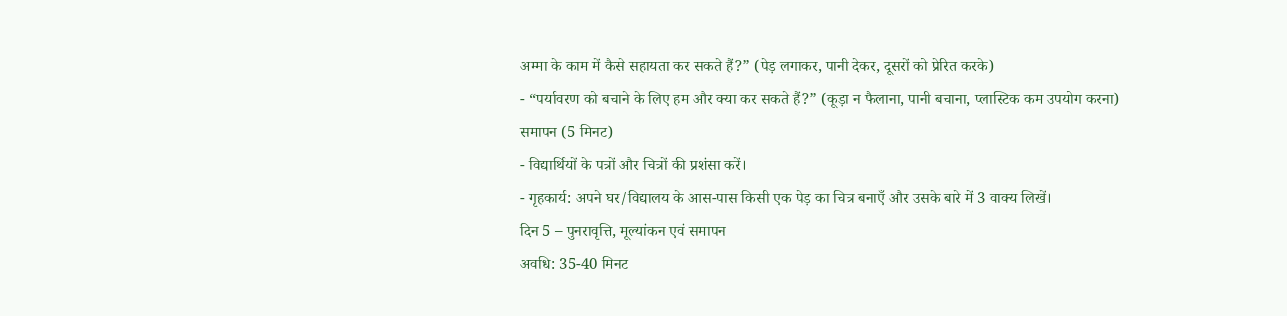अम्मा के काम में कैसे सहायता कर सकते हैं?” (पेड़ लगाकर, पानी देकर, दूसरों को प्रेरित करके)
- “पर्यावरण को बचाने के लिए हम और क्या कर सकते हैं?” (कूड़ा न फैलाना, पानी बचाना, प्लास्टिक कम उपयोग करना)
समापन (5 मिनट)
- विद्यार्थियों के पत्रों और चित्रों की प्रशंसा करें।
- गृहकार्य: अपने घर/विद्यालय के आस-पास किसी एक पेड़ का चित्र बनाएँ और उसके बारे में 3 वाक्य लिखें।
दिन 5 – पुनरावृत्ति, मूल्यांकन एवं समापन
अवधि: 35-40 मिनट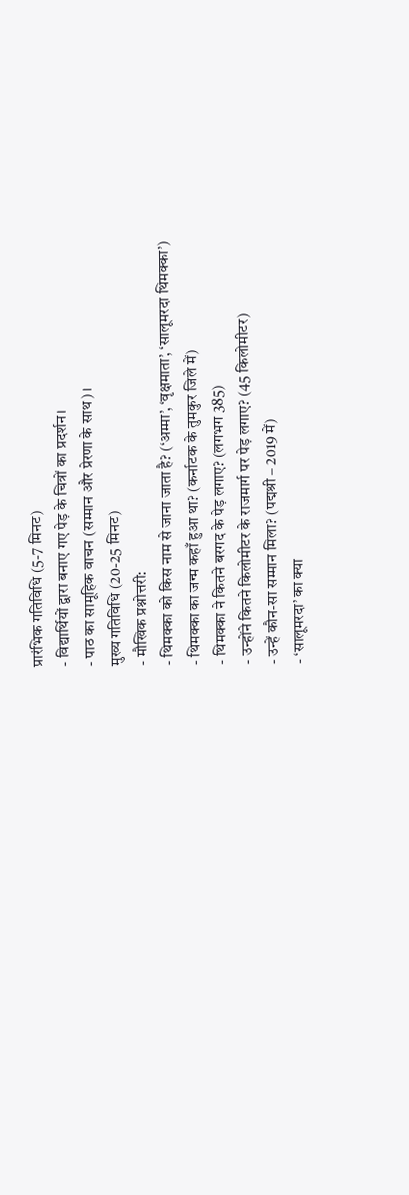प्रारंभिक गतिविधि (5-7 मिनट)
- विद्यार्थियों द्वारा बनाए गए पेड़ के चित्रों का प्रदर्शन।
- पाठ का सामूहिक वाचन (सम्मान और प्रेरणा के साथ)।
मुख्य गतिविधि (20-25 मिनट)
- मौखिक प्रश्नोत्तरी:
- थिमक्का को किस नाम से जाना जाता है? (‘अम्मा’, ‘वृक्षमाता’, ‘सालूमरदा थिमक्का’)
- थिमक्का का जन्म कहाँ हुआ था? (कर्नाटक के तुमकुर जिले में)
- थिमक्का ने कितने बरगद के पेड़ लगाए? (लगभग 385)
- उन्होंने कितने किलोमीटर के राजमार्ग पर पेड़ लगाए? (45 किलोमीटर)
- उन्हें कौन-सा सम्मान मिला? (पद्मश्री – 2019 में)
- ‘सालूमरदा’ का क्या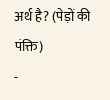अर्थ है? (पेड़ों की पंक्ति)
-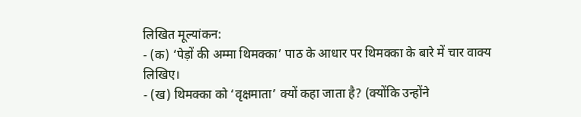लिखित मूल्यांकन:
- (क) ‘पेड़ों की अम्मा थिमक्का’ पाठ के आधार पर थिमक्का के बारे में चार वाक्य लिखिए।
- (ख) थिमक्का को ‘वृक्षमाता’ क्यों कहा जाता है? (क्योंकि उन्होंने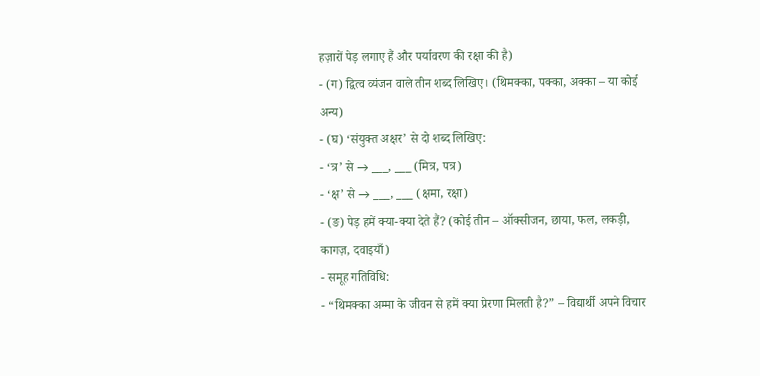हज़ारों पेड़ लगाए हैं और पर्यावरण की रक्षा की है)
- (ग) द्वित्व व्यंजन वाले तीन शब्द लिखिए। (थिमक्का, पक्का, अक्का – या कोई अन्य)
- (घ) ‘संयुक्त अक्षर’ से दो शब्द लिखिए:
- ‘त्र’ से → ___, ___ (मित्र, पत्र)
- ‘क्ष’ से → ___, ___ (क्षमा, रक्षा)
- (ङ) पेड़ हमें क्या-क्या देते हैं? (कोई तीन – ऑक्सीजन, छाया, फल, लकड़ी, कागज़, दवाइयाँ)
- समूह गतिविधि:
- “थिमक्का अम्मा के जीवन से हमें क्या प्रेरणा मिलती है?” – विद्यार्थी अपने विचार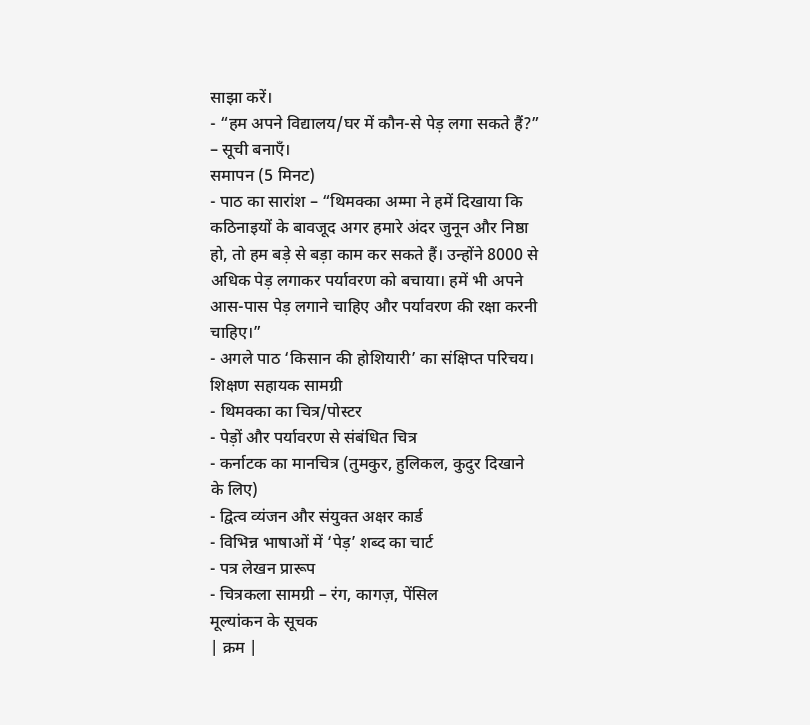साझा करें।
- “हम अपने विद्यालय/घर में कौन-से पेड़ लगा सकते हैं?” – सूची बनाएँ।
समापन (5 मिनट)
- पाठ का सारांश – “थिमक्का अम्मा ने हमें दिखाया कि कठिनाइयों के बावजूद अगर हमारे अंदर जुनून और निष्ठा हो, तो हम बड़े से बड़ा काम कर सकते हैं। उन्होंने 8000 से अधिक पेड़ लगाकर पर्यावरण को बचाया। हमें भी अपने आस-पास पेड़ लगाने चाहिए और पर्यावरण की रक्षा करनी चाहिए।”
- अगले पाठ ‘किसान की होशियारी’ का संक्षिप्त परिचय।
शिक्षण सहायक सामग्री
- थिमक्का का चित्र/पोस्टर
- पेड़ों और पर्यावरण से संबंधित चित्र
- कर्नाटक का मानचित्र (तुमकुर, हुलिकल, कुदुर दिखाने के लिए)
- द्वित्व व्यंजन और संयुक्त अक्षर कार्ड
- विभिन्न भाषाओं में ‘पेड़’ शब्द का चार्ट
- पत्र लेखन प्रारूप
- चित्रकला सामग्री – रंग, कागज़, पेंसिल
मूल्यांकन के सूचक
| क्रम |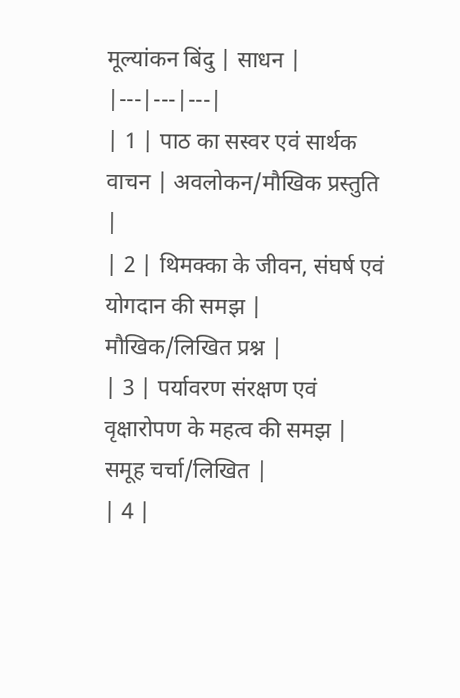मूल्यांकन बिंदु | साधन |
|---|---|---|
| 1 | पाठ का सस्वर एवं सार्थक वाचन | अवलोकन/मौखिक प्रस्तुति |
| 2 | थिमक्का के जीवन, संघर्ष एवं योगदान की समझ | मौखिक/लिखित प्रश्न |
| 3 | पर्यावरण संरक्षण एवं वृक्षारोपण के महत्व की समझ | समूह चर्चा/लिखित |
| 4 |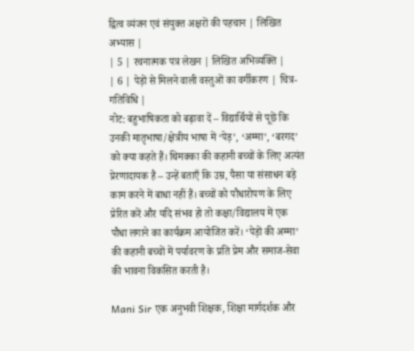द्वित्व व्यंजन एवं संयुक्त अक्षरों की पहचान | लिखित अभ्यास |
| 5 | रचनात्मक पत्र लेखन | लिखित अभिव्यक्ति |
| 6 | पेड़ों से मिलने वाली वस्तुओं का वर्गीकरण | चित्र-गतिविधि |
नोट: बहुभाषिकता को बढ़ावा दें – विद्यार्थियों से पूछें कि उनकी मातृभाषा/क्षेत्रीय भाषा में ‘पेड़’, ‘अम्मा’, ‘बरगद’ को क्या कहते हैं। थिमक्का की कहानी बच्चों के लिए अत्यंत प्रेरणादायक है – उन्हें बताएँ कि उम्र, पैसा या संसाधन बड़े काम करने में बाधा नहीं हैं। बच्चों को पौधारोपण के लिए प्रेरित करें और यदि संभव हो तो कक्षा/विद्यालय में एक पौधा लगाने का कार्यक्रम आयोजित करें। ‘पेड़ों की अम्मा’ की कहानी बच्चों में पर्यावरण के प्रति प्रेम और समाज-सेवा की भावना विकसित करती है।

Mani Sir एक अनुभवी शिक्षक, शिक्षा मार्गदर्शक और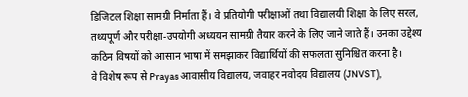डिजिटल शिक्षा सामग्री निर्माता हैं। वे प्रतियोगी परीक्षाओं तथा विद्यालयी शिक्षा के लिए सरल, तथ्यपूर्ण और परीक्षा-उपयोगी अध्ययन सामग्री तैयार करने के लिए जाने जाते हैं। उनका उद्देश्य कठिन विषयों को आसान भाषा में समझाकर विद्यार्थियों की सफलता सुनिश्चित करना है।
वे विशेष रूप से Prayas आवासीय विद्यालय, जवाहर नवोदय विद्यालय (JNVST),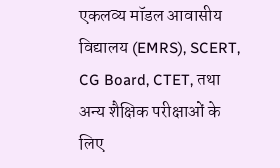एकलव्य मॉडल आवासीय विद्यालय (EMRS), SCERT, CG Board, CTET, तथा अन्य शैक्षिक परीक्षाओं के लिए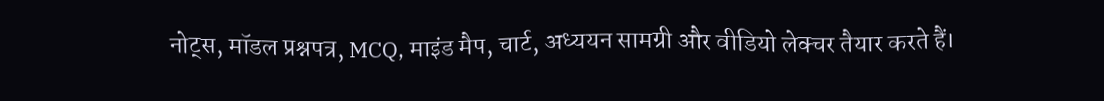नोट्स, मॉडल प्रश्नपत्र, MCQ, माइंड मैप, चार्ट, अध्ययन सामग्री और वीडियो लेक्चर तैयार करते हैं।